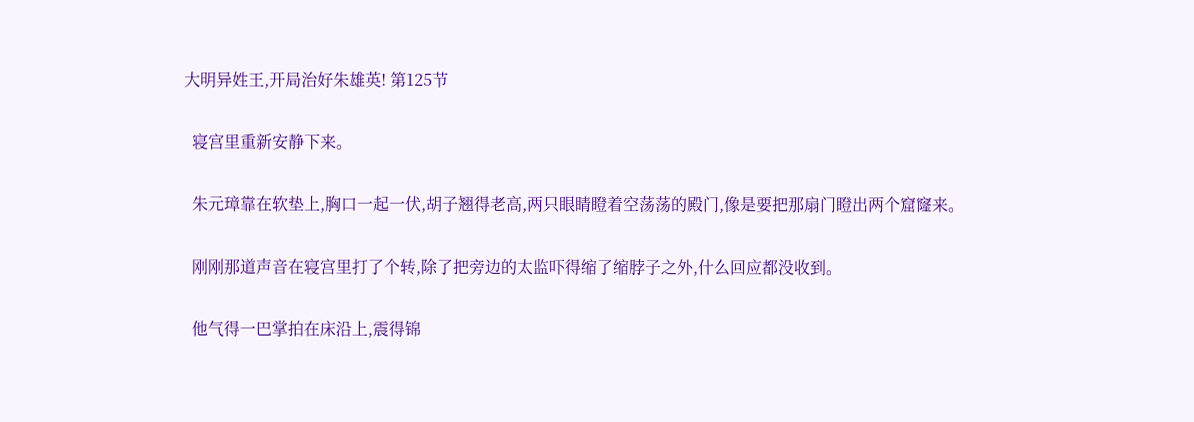大明异姓王,开局治好朱雄英! 第125节

  寝宫里重新安静下来。

  朱元璋靠在软垫上,胸口一起一伏,胡子翘得老高,两只眼睛瞪着空荡荡的殿门,像是要把那扇门瞪出两个窟窿来。

  刚刚那道声音在寝宫里打了个转,除了把旁边的太监吓得缩了缩脖子之外,什么回应都没收到。

  他气得一巴掌拍在床沿上,震得锦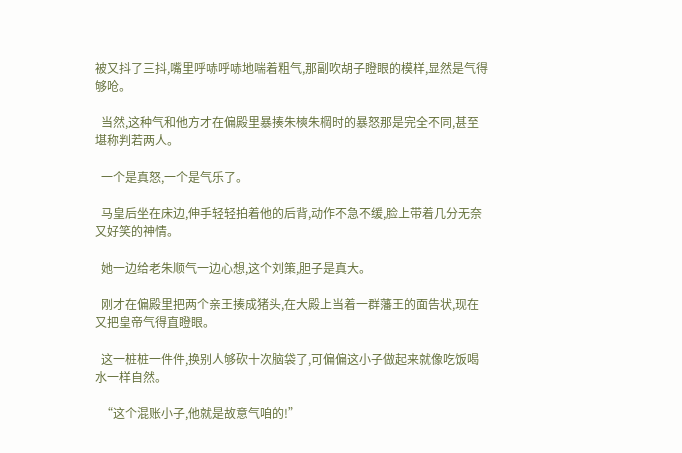被又抖了三抖,嘴里呼哧呼哧地喘着粗气,那副吹胡子瞪眼的模样,显然是气得够呛。

  当然,这种气和他方才在偏殿里暴揍朱樉朱棡时的暴怒那是完全不同,甚至堪称判若两人。

  一个是真怒,一个是气乐了。

  马皇后坐在床边,伸手轻轻拍着他的后背,动作不急不缓,脸上带着几分无奈又好笑的神情。

  她一边给老朱顺气一边心想,这个刘策,胆子是真大。

  刚才在偏殿里把两个亲王揍成猪头,在大殿上当着一群藩王的面告状,现在又把皇帝气得直瞪眼。

  这一桩桩一件件,换别人够砍十次脑袋了,可偏偏这小子做起来就像吃饭喝水一样自然。

  “这个混账小子,他就是故意气咱的!”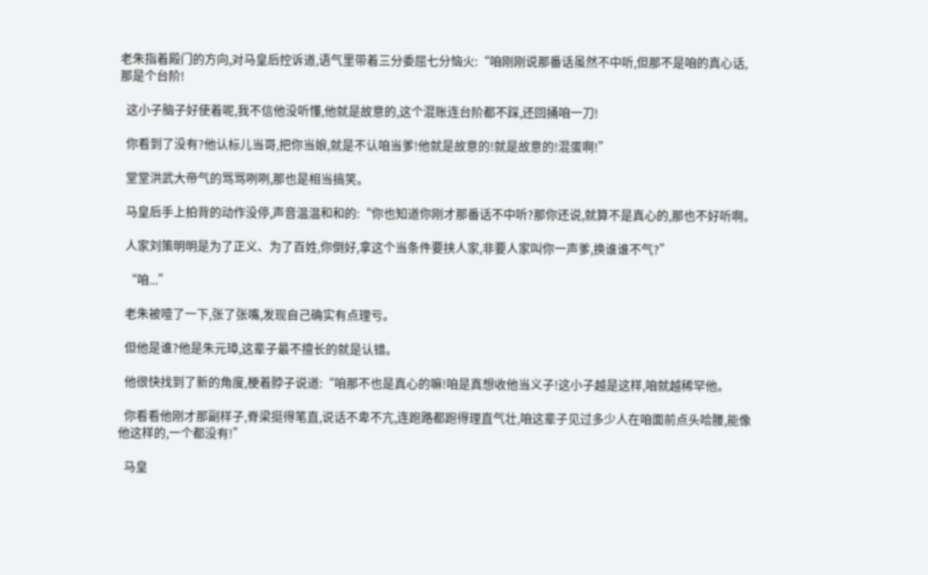老朱指着殿门的方向,对马皇后控诉道,语气里带着三分委屈七分恼火:“咱刚刚说那番话虽然不中听,但那不是咱的真心话,那是个台阶!

  这小子脑子好使着呢,我不信他没听懂,他就是故意的,这个混账连台阶都不踩,还回捅咱一刀!

  你看到了没有?他认标儿当哥,把你当娘,就是不认咱当爹!他就是故意的!就是故意的!混蛋啊!”

  堂堂洪武大帝气的骂骂咧咧,那也是相当搞笑。

  马皇后手上拍背的动作没停,声音温温和和的:“你也知道你刚才那番话不中听?那你还说,就算不是真心的,那也不好听啊。

  人家刘策明明是为了正义、为了百姓,你倒好,拿这个当条件要挟人家,非要人家叫你一声爹,换谁谁不气?”

  “咱...”

  老朱被噎了一下,张了张嘴,发现自己确实有点理亏。

  但他是谁?他是朱元璋,这辈子最不擅长的就是认错。

  他很快找到了新的角度,梗着脖子说道:“咱那不也是真心的嘛!咱是真想收他当义子!这小子越是这样,咱就越稀罕他。

  你看看他刚才那副样子,脊梁挺得笔直,说话不卑不亢,连跑路都跑得理直气壮,咱这辈子见过多少人在咱面前点头哈腰,能像他这样的,一个都没有!”

  马皇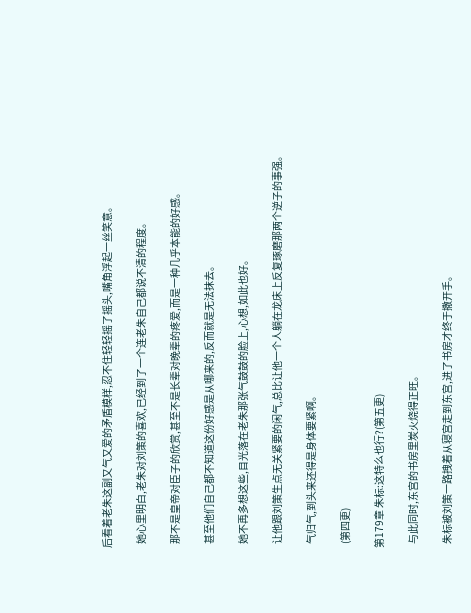后看着老朱这副又气又爱的矛盾模样,忍不住轻轻摇了摇头,嘴角浮起一丝笑意。

  她心里明白,老朱对刘策的喜欢,已经到了一个连老朱自己都说不清的程度。

  那不是皇帝对臣子的欣赏,甚至不是长辈对晚辈的疼爱,而是一种几乎本能的好感。

  甚至他们自己都不知道这份好感是从哪来的,反而就是无法抹去。

  她不再多想这些,目光落在老朱那张气鼓鼓的脸上,心想,如此也好。

  让他跟刘策生点无关紧要的闲气,总比让他一个人躺在龙床上反复琢磨那两个逆子的事强。

  气归气,到头来还得是身体要紧啊。

  (第四更)

第179章 朱标:这特么也行?(第五更)

  与此同时,东宫的书房里炭火烧得正旺。

  朱标被刘策一路拽着从寝宫走到东宫,进了书房才终于撒开手。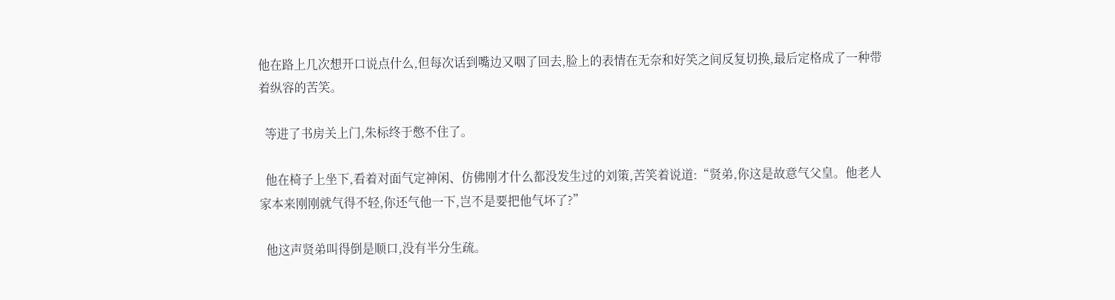他在路上几次想开口说点什么,但每次话到嘴边又咽了回去,脸上的表情在无奈和好笑之间反复切换,最后定格成了一种带着纵容的苦笑。

  等进了书房关上门,朱标终于憋不住了。

  他在椅子上坐下,看着对面气定神闲、仿佛刚才什么都没发生过的刘策,苦笑着说道:“贤弟,你这是故意气父皇。他老人家本来刚刚就气得不轻,你还气他一下,岂不是要把他气坏了?”

  他这声贤弟叫得倒是顺口,没有半分生疏。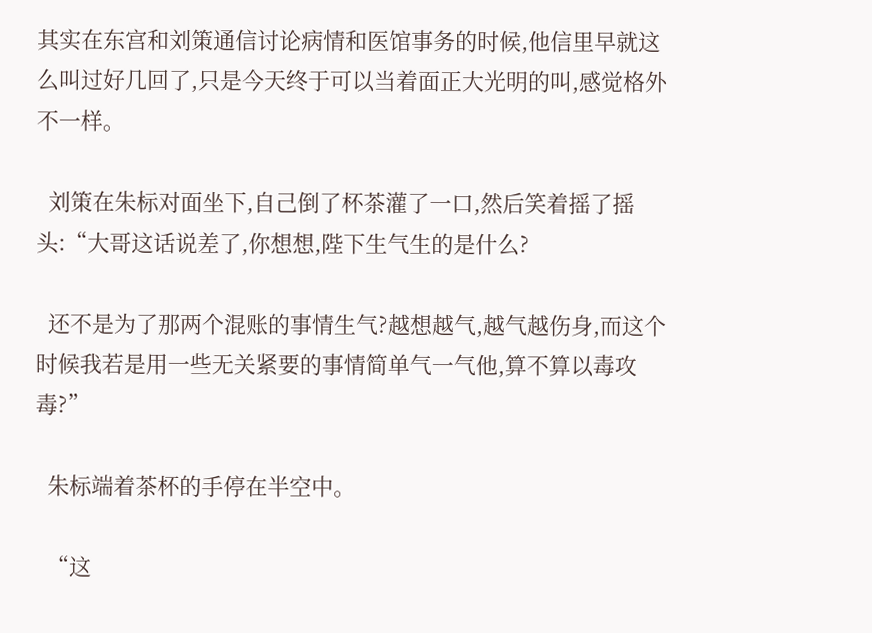其实在东宫和刘策通信讨论病情和医馆事务的时候,他信里早就这么叫过好几回了,只是今天终于可以当着面正大光明的叫,感觉格外不一样。

  刘策在朱标对面坐下,自己倒了杯茶灌了一口,然后笑着摇了摇头:“大哥这话说差了,你想想,陛下生气生的是什么?

  还不是为了那两个混账的事情生气?越想越气,越气越伤身,而这个时候我若是用一些无关紧要的事情简单气一气他,算不算以毒攻毒?”

  朱标端着茶杯的手停在半空中。

  “这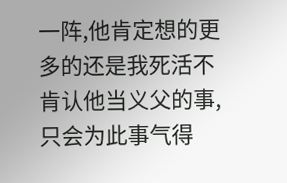一阵,他肯定想的更多的还是我死活不肯认他当义父的事,只会为此事气得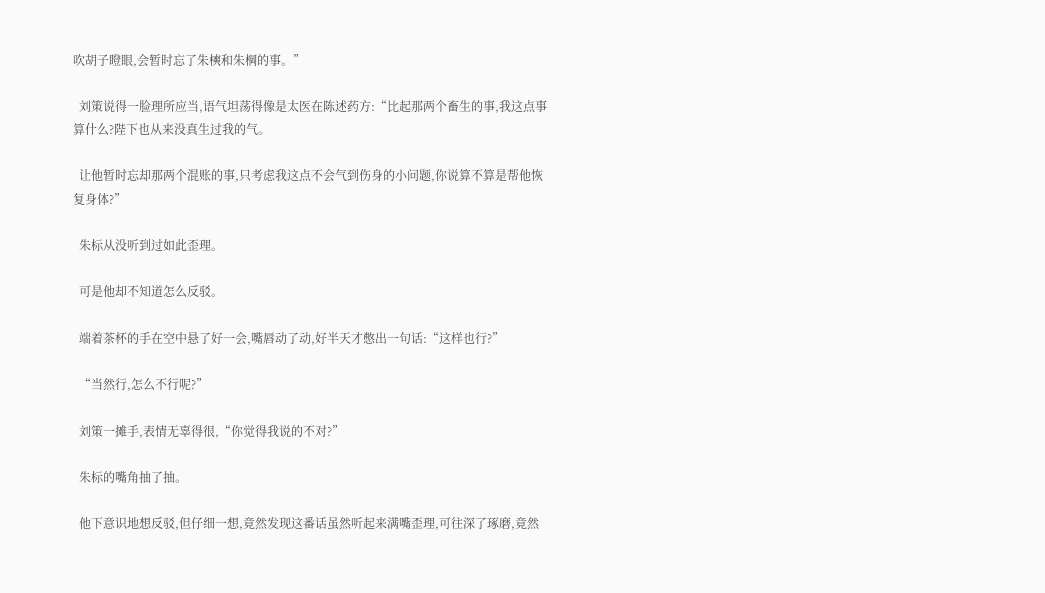吹胡子瞪眼,会暂时忘了朱樉和朱棡的事。”

  刘策说得一脸理所应当,语气坦荡得像是太医在陈述药方:“比起那两个畜生的事,我这点事算什么?陛下也从来没真生过我的气。

  让他暂时忘却那两个混账的事,只考虑我这点不会气到伤身的小问题,你说算不算是帮他恢复身体?”

  朱标从没听到过如此歪理。

  可是他却不知道怎么反驳。

  端着茶杯的手在空中悬了好一会,嘴唇动了动,好半天才憋出一句话:“这样也行?”

  “当然行,怎么不行呢?”

  刘策一摊手,表情无辜得很,“你觉得我说的不对?”

  朱标的嘴角抽了抽。

  他下意识地想反驳,但仔细一想,竟然发现这番话虽然听起来满嘴歪理,可往深了琢磨,竟然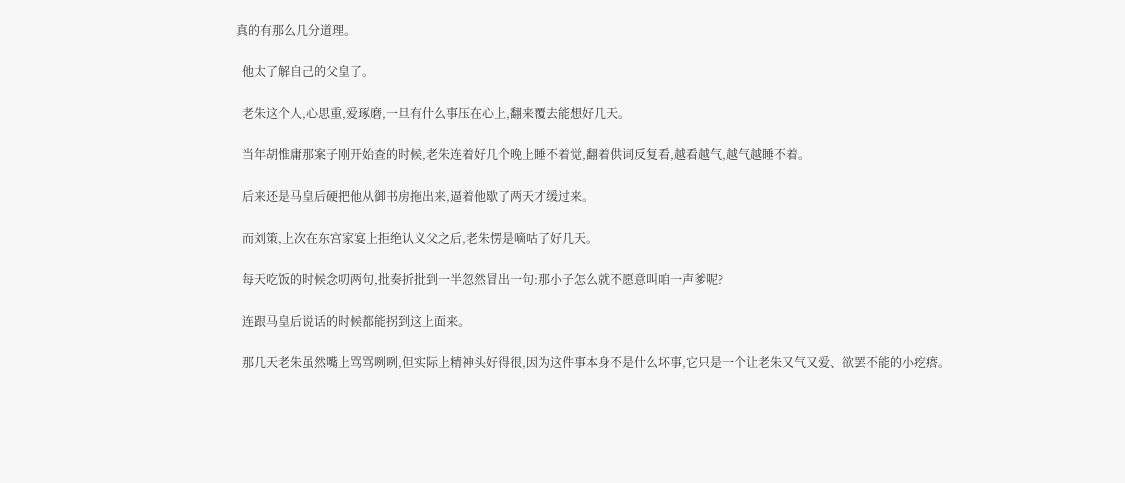真的有那么几分道理。

  他太了解自己的父皇了。

  老朱这个人,心思重,爱琢磨,一旦有什么事压在心上,翻来覆去能想好几天。

  当年胡惟庸那案子刚开始查的时候,老朱连着好几个晚上睡不着觉,翻着供词反复看,越看越气,越气越睡不着。

  后来还是马皇后硬把他从御书房拖出来,逼着他歇了两天才缓过来。

  而刘策,上次在东宫家宴上拒绝认义父之后,老朱愣是嘀咕了好几天。

  每天吃饭的时候念叨两句,批奏折批到一半忽然冒出一句:那小子怎么就不愿意叫咱一声爹呢?

  连跟马皇后说话的时候都能拐到这上面来。

  那几天老朱虽然嘴上骂骂咧咧,但实际上精神头好得很,因为这件事本身不是什么坏事,它只是一个让老朱又气又爱、欲罢不能的小疙瘩。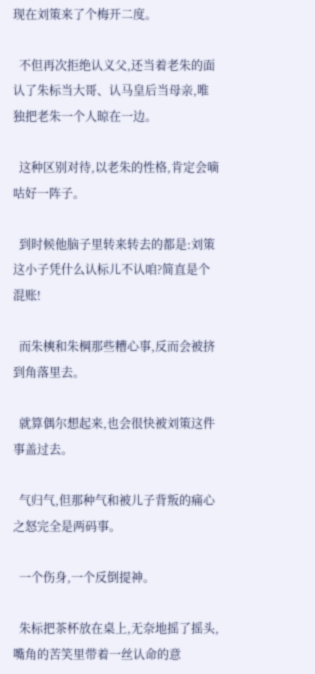现在刘策来了个梅开二度。

  不但再次拒绝认义父,还当着老朱的面认了朱标当大哥、认马皇后当母亲,唯独把老朱一个人晾在一边。

  这种区别对待,以老朱的性格,肯定会嘀咕好一阵子。

  到时候他脑子里转来转去的都是:刘策这小子凭什么认标儿不认咱?简直是个混账!

  而朱樉和朱棡那些糟心事,反而会被挤到角落里去。

  就算偶尔想起来,也会很快被刘策这件事盖过去。

  气归气,但那种气和被儿子背叛的痛心之怒完全是两码事。

  一个伤身,一个反倒提神。

  朱标把茶杯放在桌上,无奈地摇了摇头,嘴角的苦笑里带着一丝认命的意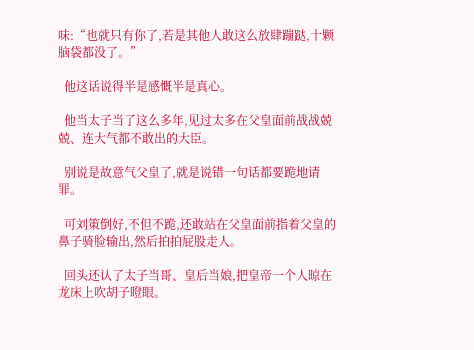味:“也就只有你了,若是其他人敢这么放肆蹦跶,十颗脑袋都没了。”

  他这话说得半是感慨半是真心。

  他当太子当了这么多年,见过太多在父皇面前战战兢兢、连大气都不敢出的大臣。

  别说是故意气父皇了,就是说错一句话都要跪地请罪。

  可刘策倒好,不但不跪,还敢站在父皇面前指着父皇的鼻子骑脸输出,然后拍拍屁股走人。

  回头还认了太子当哥、皇后当娘,把皇帝一个人晾在龙床上吹胡子瞪眼。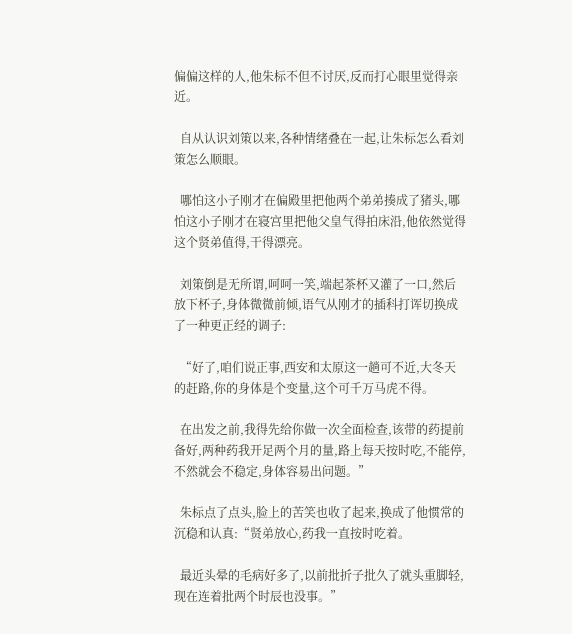偏偏这样的人,他朱标不但不讨厌,反而打心眼里觉得亲近。

  自从认识刘策以来,各种情绪叠在一起,让朱标怎么看刘策怎么顺眼。

  哪怕这小子刚才在偏殿里把他两个弟弟揍成了猪头,哪怕这小子刚才在寝宫里把他父皇气得拍床沿,他依然觉得这个贤弟值得,干得漂亮。

  刘策倒是无所谓,呵呵一笑,端起茶杯又灌了一口,然后放下杯子,身体微微前倾,语气从刚才的插科打诨切换成了一种更正经的调子:

  “好了,咱们说正事,西安和太原这一趟可不近,大冬天的赶路,你的身体是个变量,这个可千万马虎不得。

  在出发之前,我得先给你做一次全面检查,该带的药提前备好,两种药我开足两个月的量,路上每天按时吃,不能停,不然就会不稳定,身体容易出问题。”

  朱标点了点头,脸上的苦笑也收了起来,换成了他惯常的沉稳和认真:“贤弟放心,药我一直按时吃着。

  最近头晕的毛病好多了,以前批折子批久了就头重脚轻,现在连着批两个时辰也没事。”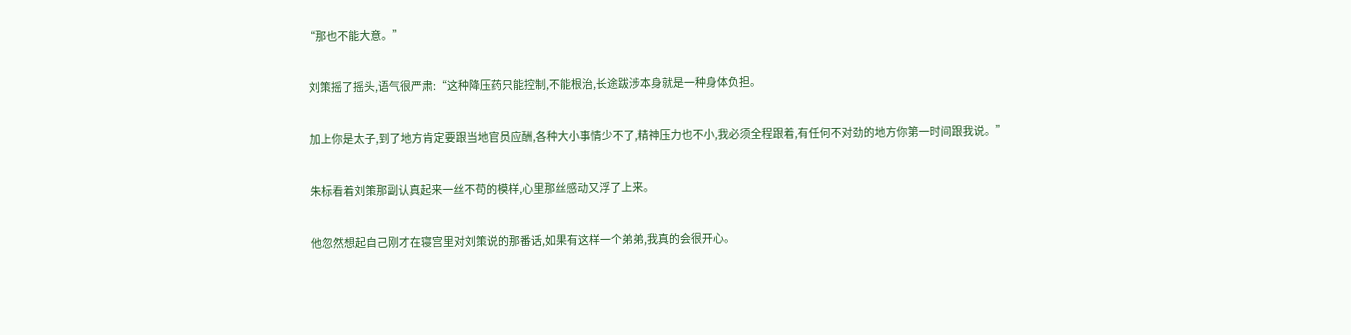“那也不能大意。”

  刘策摇了摇头,语气很严肃:“这种降压药只能控制,不能根治,长途跋涉本身就是一种身体负担。

  加上你是太子,到了地方肯定要跟当地官员应酬,各种大小事情少不了,精神压力也不小,我必须全程跟着,有任何不对劲的地方你第一时间跟我说。”

  朱标看着刘策那副认真起来一丝不苟的模样,心里那丝感动又浮了上来。

  他忽然想起自己刚才在寝宫里对刘策说的那番话,如果有这样一个弟弟,我真的会很开心。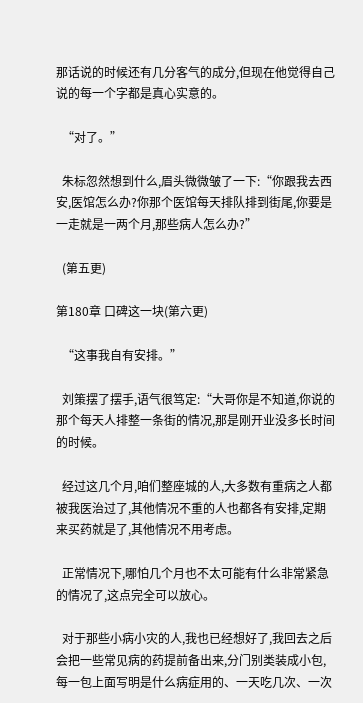那话说的时候还有几分客气的成分,但现在他觉得自己说的每一个字都是真心实意的。

  “对了。”

  朱标忽然想到什么,眉头微微皱了一下:“你跟我去西安,医馆怎么办?你那个医馆每天排队排到街尾,你要是一走就是一两个月,那些病人怎么办?”

  (第五更)

第180章 口碑这一块(第六更)

  “这事我自有安排。”

  刘策摆了摆手,语气很笃定:“大哥你是不知道,你说的那个每天人排整一条街的情况,那是刚开业没多长时间的时候。

  经过这几个月,咱们整座城的人,大多数有重病之人都被我医治过了,其他情况不重的人也都各有安排,定期来买药就是了,其他情况不用考虑。

  正常情况下,哪怕几个月也不太可能有什么非常紧急的情况了,这点完全可以放心。

  对于那些小病小灾的人,我也已经想好了,我回去之后会把一些常见病的药提前备出来,分门别类装成小包,每一包上面写明是什么病症用的、一天吃几次、一次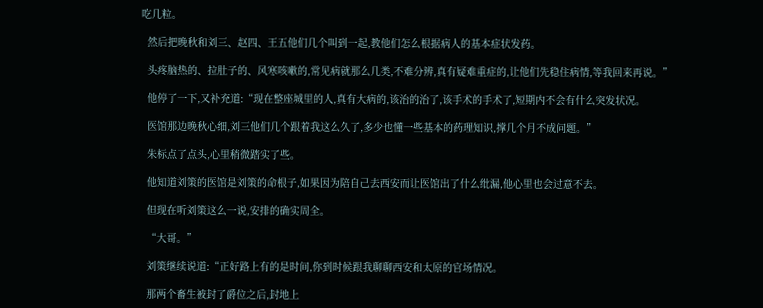吃几粒。

  然后把晚秋和刘三、赵四、王五他们几个叫到一起,教他们怎么根据病人的基本症状发药。

  头疼脑热的、拉肚子的、风寒咳嗽的,常见病就那么几类,不难分辨,真有疑难重症的,让他们先稳住病情,等我回来再说。”

  他停了一下,又补充道:“现在整座城里的人,真有大病的,该治的治了,该手术的手术了,短期内不会有什么突发状况。

  医馆那边晚秋心细,刘三他们几个跟着我这么久了,多少也懂一些基本的药理知识,撑几个月不成问题。”

  朱标点了点头,心里稍微踏实了些。

  他知道刘策的医馆是刘策的命根子,如果因为陪自己去西安而让医馆出了什么纰漏,他心里也会过意不去。

  但现在听刘策这么一说,安排的确实周全。

  “大哥。”

  刘策继续说道:“正好路上有的是时间,你到时候跟我聊聊西安和太原的官场情况。

  那两个畜生被封了爵位之后,封地上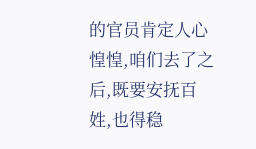的官员肯定人心惶惶,咱们去了之后,既要安抚百姓,也得稳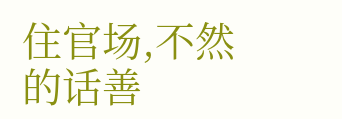住官场,不然的话善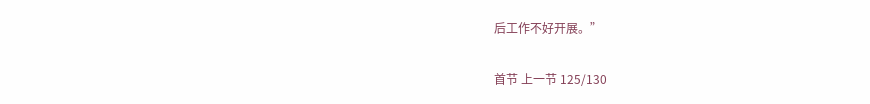后工作不好开展。”

首节 上一节 125/130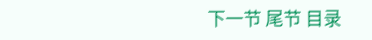下一节 尾节 目录